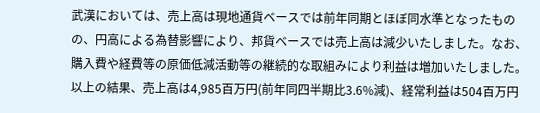武漢においては、売上高は現地通貨ベースでは前年同期とほぼ同水準となったものの、円高による為替影響により、邦貨ベースでは売上高は減少いたしました。なお、購入費や経費等の原価低減活動等の継続的な取組みにより利益は増加いたしました。 以上の結果、売上高は4,985百万円(前年同四半期比3.6%減)、経常利益は504百万円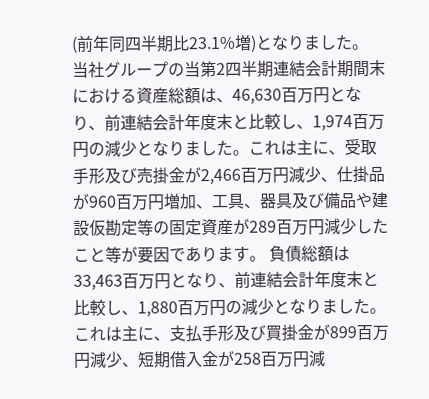(前年同四半期比23.1%増)となりました。
当社グループの当第2四半期連結会計期間末における資産総額は、46,630百万円となり、前連結会計年度末と比較し、1,974百万円の減少となりました。これは主に、受取手形及び売掛金が2,466百万円減少、仕掛品が960百万円増加、工具、器具及び備品や建設仮勘定等の固定資産が289百万円減少したこと等が要因であります。 負債総額は33,463百万円となり、前連結会計年度末と比較し、1,880百万円の減少となりました。これは主に、支払手形及び買掛金が899百万円減少、短期借入金が258百万円減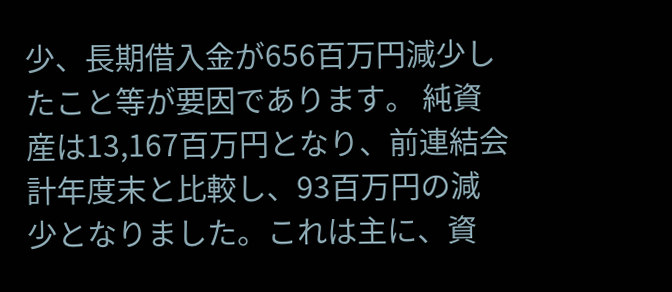少、長期借入金が656百万円減少したこと等が要因であります。 純資産は13,167百万円となり、前連結会計年度末と比較し、93百万円の減少となりました。これは主に、資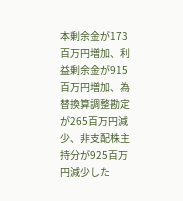本剰余金が173百万円増加、利益剰余金が915百万円増加、為替換算調整勘定が265百万円減少、非支配株主持分が925百万円減少した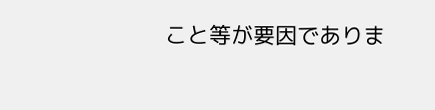こと等が要因でありま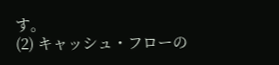す。
(2) キャッシュ・フローの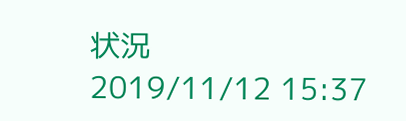状況
2019/11/12 15:37